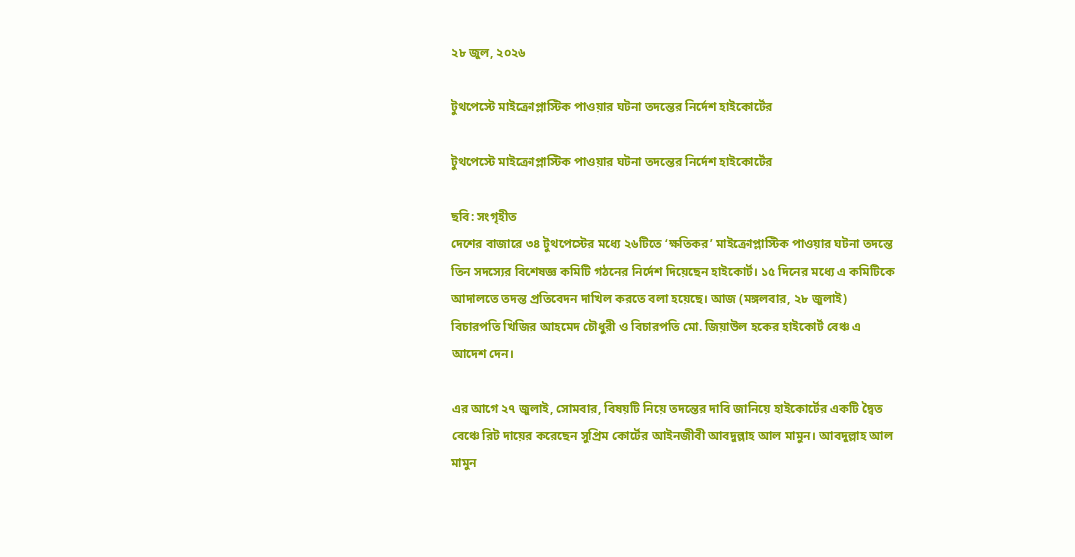২৮ জুল, ২০২৬

টুথপেস্টে মাইক্রোপ্লাস্টিক পাওয়ার ঘটনা তদন্তের নির্দেশ হাইকোর্টের

টুথপেস্টে মাইক্রোপ্লাস্টিক পাওয়ার ঘটনা তদন্তের নির্দেশ হাইকোর্টের

ছবি: সংগৃহীত
দেশের বাজারে ৩৪ টুথপেস্টের মধ্যে ২৬টিতে ‘ক্ষতিকর’ মাইক্রোপ্লাস্টিক পাওয়ার ঘটনা তদন্তে তিন সদস্যের বিশেষজ্ঞ কমিটি গঠনের নির্দেশ দিয়েছেন হাইকোর্ট। ১৫ দিনের মধ্যে এ কমিটিকে আদালতে তদন্ত প্রতিবেদন দাখিল করতে বলা হয়েছে। আজ (মঙ্গলবার, ২৮ জুলাই) বিচারপতি খিজির আহমেদ চৌধুরী ও বিচারপতি মো. জিয়াউল হকের হাইকোর্ট বেঞ্চ এ আদেশ দেন।

এর আগে ২৭ জুলাই, সোমবার, বিষয়টি নিয়ে তদন্তের দাবি জানিয়ে হাইকোর্টের একটি দ্বৈত বেঞ্চে রিট দায়ের করেছেন সুপ্রিম কোর্টের আইনজীবী আবদুল্লাহ আল মামুন। আবদুল্লাহ আল মামুন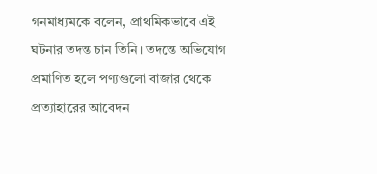গনমাধ্যমকে বলেন, প্রাথমিকভাবে এই ঘটনার তদন্ত চান তিনি। তদন্তে অভিযোগ প্রমাণিত হলে পণ্যগুলো বাজার থেকে প্রত্যাহারের আবেদন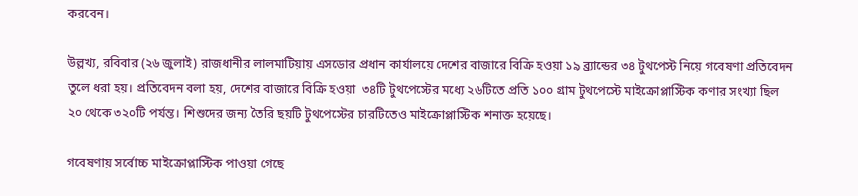করবেন।

উল্লখ্য, রবিবার (২৬ জুলাই) রাজধানীর লালমাটিয়ায় এসডোর প্রধান কার্যালয়ে দেশের বাজারে বিক্রি হওয়া ১৯ ব্র্যান্ডের ৩৪ টুথপেস্ট নিয়ে গবেষণা প্রতিবেদন তুলে ধরা হয়। প্রতিবেদন বলা হয়, দেশের বাজারে বিক্রি হওয়া  ৩৪টি টুথপেস্টের মধ্যে ২৬টিতে প্রতি ১০০ গ্রাম টুথপেস্টে মাইক্রোপ্লাস্টিক কণার সংখ্যা ছিল ২০ থেকে ৩২০টি পর্যন্ত। শিশুদের জন্য তৈরি ছয়টি টুথপেস্টের চারটিতেও মাইক্রোপ্লাস্টিক শনাক্ত হয়েছে।

গবেষণায় সর্বোচ্চ মাইক্রোপ্লাস্টিক পাওয়া গেছে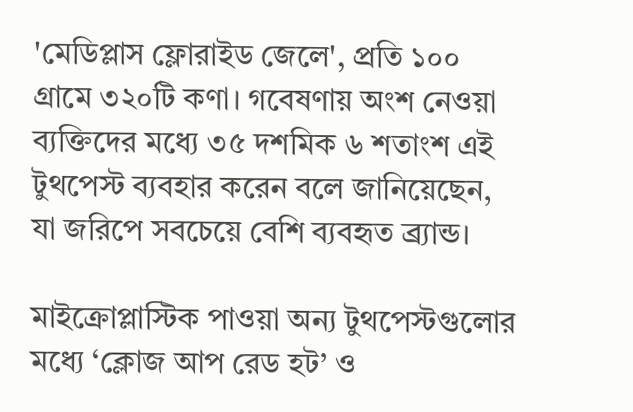'মেডিপ্লাস ফ্লোরাইড জেলে', প্রতি ১০০ গ্রামে ৩২০টি কণা। গবেষণায় অংশ নেওয়া ব্যক্তিদের মধ্যে ৩৫ দশমিক ৬ শতাংশ এই টুথপেস্ট ব্যবহার করেন বলে জানিয়েছেন, যা জরিপে সবচেয়ে বেশি ব্যবহৃত ব্র্যান্ড।

মাইক্রোপ্লাস্টিক পাওয়া অন্য টুথপেস্টগুলোর মধ্যে ‘ক্লোজ আপ রেড হট’ ও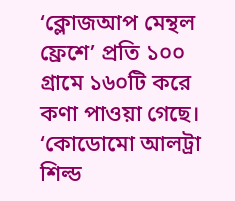‘ক্লোজআপ মেন্থল ফ্রেশে’ প্রতি ১০০ গ্রামে ১৬০টি করে কণা পাওয়া গেছে। ‘কোডোমো আলট্রা শিল্ড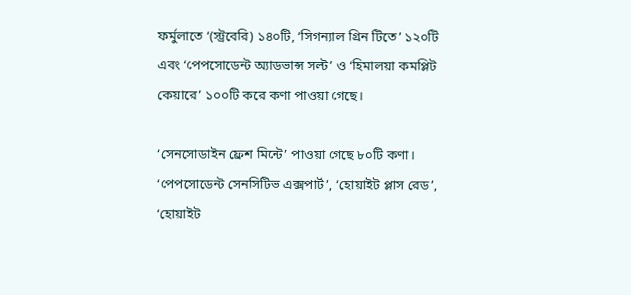ফর্মুলাতে ‘(স্ট্রবেরি) ১৪০টি, ‘সিগন্যাল গ্রিন টিতে’ ১২০টি এবং ‘পেপসোডেন্ট অ্যাডভান্স সল্ট’ ও ‘হিমালয়া কমপ্লিট কেয়ারে’ ১০০টি করে কণা পাওয়া গেছে।

‘সেনসোডাইন ফ্রেশ মিন্টে’ পাওয়া গেছে ৮০টি কণা। ‘পেপসোডেন্ট সেনসিটিভ এক্সপার্ট’, ‘হোয়াইট প্লাস রেড’, ‘হোয়াইট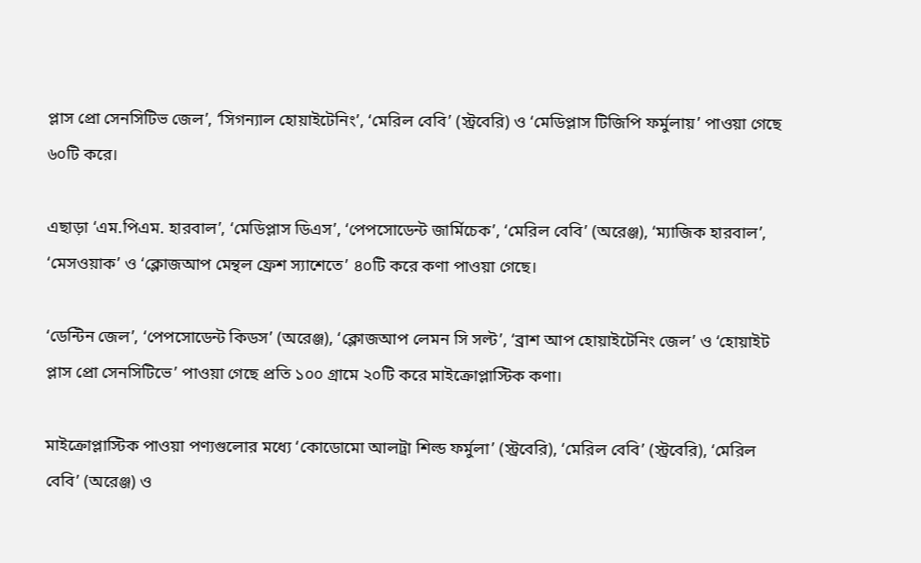প্লাস প্রো সেনসিটিভ জেল’, ‘সিগন্যাল হোয়াইটেনিং’, ‘মেরিল বেবি’ (স্ট্রবেরি) ও ‘মেডিপ্লাস টিজিপি ফর্মুলায়’ পাওয়া গেছে ৬০টি করে।

এছাড়া ‘এম.পিএম. হারবাল’, ‘মেডিপ্লাস ডিএস’, ‘পেপসোডেন্ট জার্মিচেক’, ‘মেরিল বেবি’ (অরেঞ্জ), ‘ম্যাজিক হারবাল’, ‘মেসওয়াক’ ও ‘ক্লোজআপ মেন্থল ফ্রেশ স্যাশেতে’ ৪০টি করে কণা পাওয়া গেছে।

‘ডেন্টিন জেল’, ‘পেপসোডেন্ট কিডস’ (অরেঞ্জ), ‘ক্লোজআপ লেমন সি সল্ট’, ‘ব্রাশ আপ হোয়াইটেনিং জেল’ ও ‘হোয়াইট প্লাস প্রো সেনসিটিভে’ পাওয়া গেছে প্রতি ১০০ গ্রামে ২০টি করে মাইক্রোপ্লাস্টিক কণা।

মাইক্রোপ্লাস্টিক পাওয়া পণ্যগুলোর মধ্যে ‘কোডোমো আলট্রা শিল্ড ফর্মুলা’ (স্ট্রবেরি), ‘মেরিল বেবি’ (স্ট্রবেরি), ‘মেরিল বেবি’ (অরেঞ্জ) ও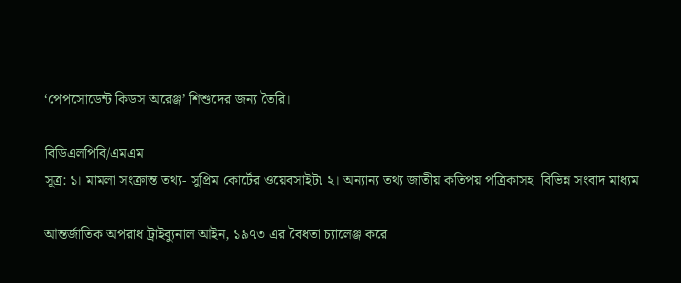‘পেপসোডেন্ট কিডস অরেঞ্জ’ শিশুদের জন্য তৈরি।

বিডিএলপিবি/এমএম
সূত্র: ১। মামলা সংক্রান্ত তথ্য- সুপ্রিম কোর্টের ওয়েবসাইট৷ ২। অন্যান্য তথ্য জাতীয় কতিপয় পত্রিকাসহ  বিভিন্ন সংবাদ মাধ্যম

আন্তর্জাতিক অপরাধ ট্রাইব্যুনাল আইন, ১৯৭৩ এর বৈধতা চ্যালেঞ্জ করে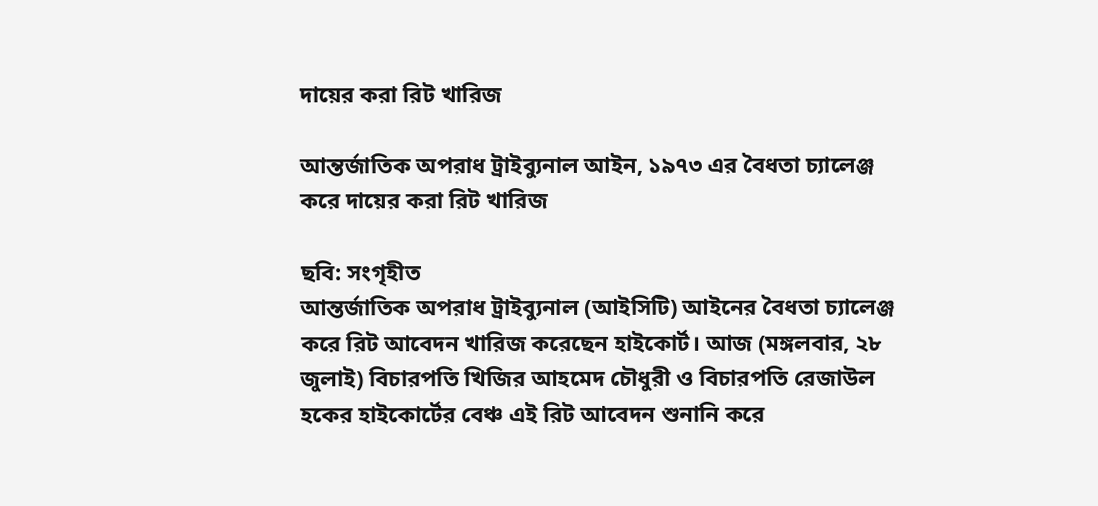দায়ের করা রিট খারিজ

আন্তর্জাতিক অপরাধ ট্রাইব্যুনাল আইন, ১৯৭৩ এর বৈধতা চ্যালেঞ্জ করে দায়ের করা রিট খারিজ

ছবি: সংগৃহীত
আন্তর্জাতিক অপরাধ ট্রাইব্যুনাল (আইসিটি) আইনের বৈধতা চ্যালেঞ্জ করে রিট আবেদন খারিজ করেছেন হাইকোর্ট। আজ (মঙ্গলবার, ২৮ জুলাই) বিচারপতি খিজির আহমেদ চৌধুরী ও বিচারপতি রেজাউল হকের হাইকোর্টের বেঞ্চ এই রিট আবেদন শুনানি করে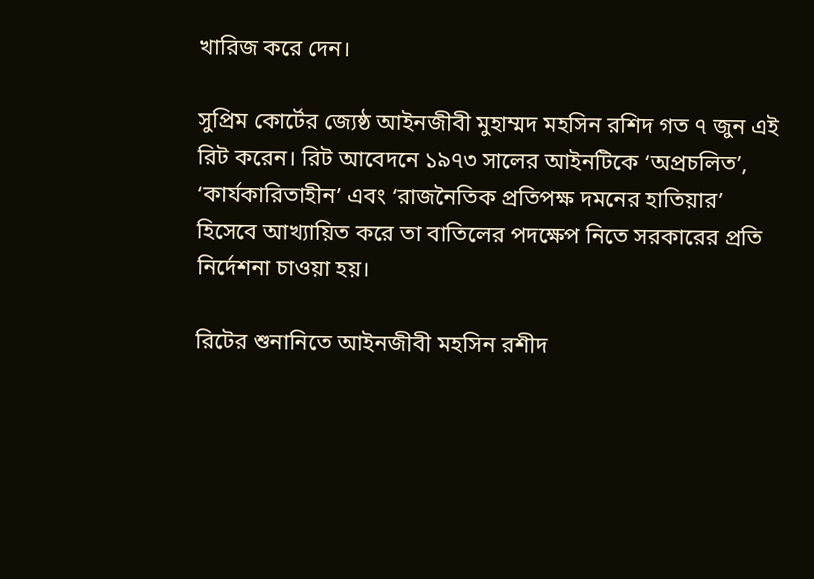খারিজ করে দেন।

সুপ্রিম কোর্টের জ্যেষ্ঠ আইনজীবী মুহাম্মদ মহসিন রশিদ গত ৭ জুন এই রিট করেন। রিট আবেদনে ১৯৭৩ সালের আইনটিকে ‘অপ্রচলিত’, ‘কার্যকারিতাহীন’ এবং ‘রাজনৈতিক প্রতিপক্ষ দমনের হাতিয়ার’ হিসেবে আখ্যায়িত করে তা বাতিলের পদক্ষেপ নিতে সরকারের প্রতি নির্দেশনা চাওয়া হয়।

রিটের শুনানিতে আইনজীবী মহসিন রশীদ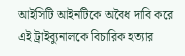আইসিটি আইনটিকে অবৈধ দাবি করে এই ট্রাইব্যুনালকে বিচারিক হত্যার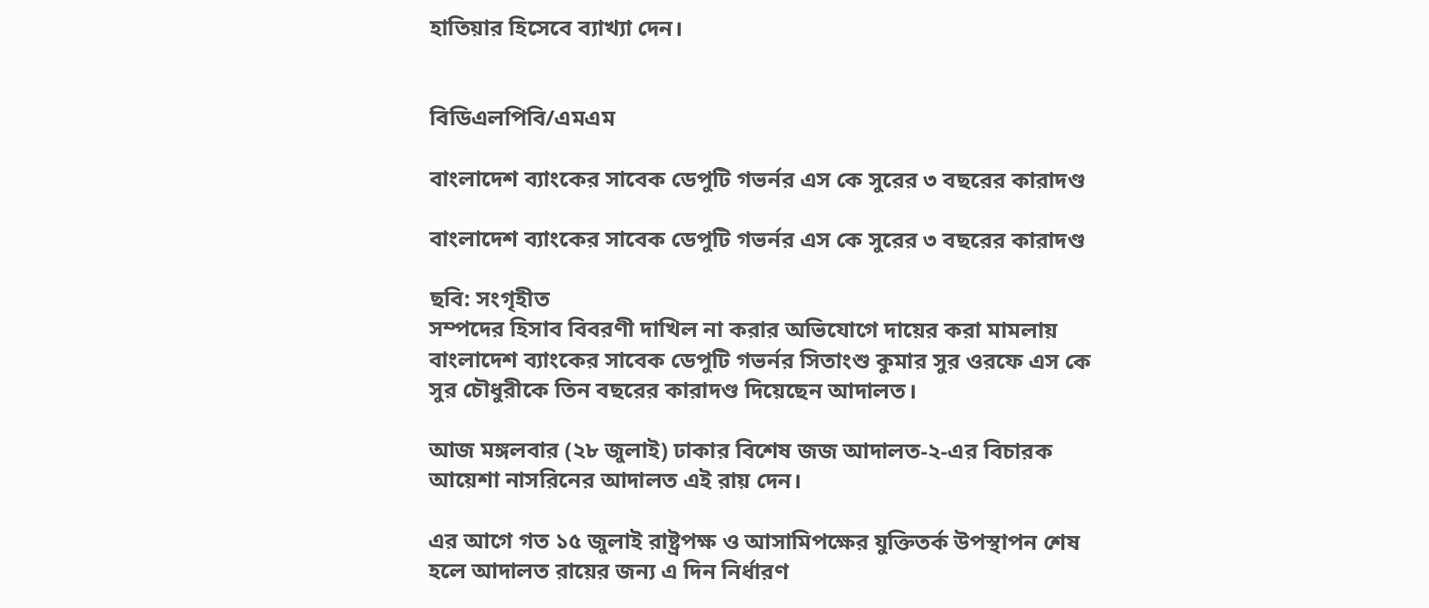হাতিয়ার হিসেবে ব্যাখ্যা দেন।


বিডিএলপিবি/এমএম

বাংলাদেশ ব্যাংকের সাবেক ডেপুটি গভর্নর এস কে সুরের ৩ বছরের কারাদণ্ড

বাংলাদেশ ব্যাংকের সাবেক ডেপুটি গভর্নর এস কে সুরের ৩ বছরের কারাদণ্ড

ছবি: সংগৃহীত
সম্পদের হিসাব বিবরণী দাখিল না করার অভিযোগে দায়ের করা মামলায় বাংলাদেশ ব্যাংকের সাবেক ডেপুটি গভর্নর সিতাংশু কুমার সুর ওরফে এস কে সুর চৌধুরীকে তিন বছরের কারাদণ্ড দিয়েছেন আদালত।

আজ মঙ্গলবার (২৮ জুলাই) ঢাকার বিশেষ জজ আদালত-২-এর বিচারক আয়েশা নাসরিনের আদালত এই রায় দেন।

এর আগে গত ১৫ জুলাই রাষ্ট্রপক্ষ ও আসামিপক্ষের যুক্তিতর্ক উপস্থাপন শেষ হলে আদালত রায়ের জন্য এ দিন নির্ধারণ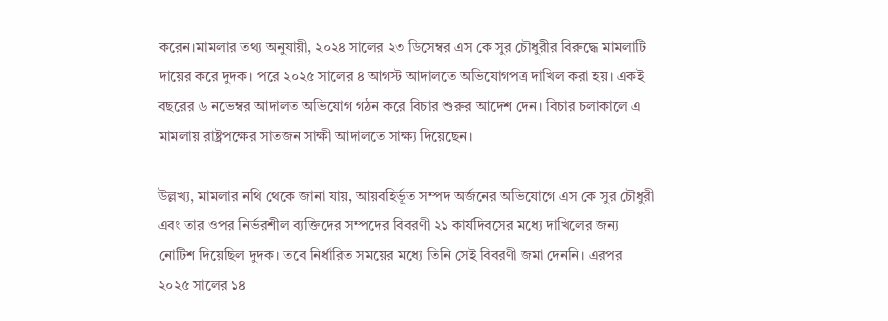করেন।মামলার তথ্য অনুযায়ী, ২০২৪ সালের ২৩ ডিসেম্বর এস কে সুর চৌধুরীর বিরুদ্ধে মামলাটি দায়ের করে দুদক। পরে ২০২৫ সালের ৪ আগস্ট আদালতে অভিযোগপত্র দাখিল করা হয়। একই বছরের ৬ নভেম্বর আদালত অভিযোগ গঠন করে বিচার শুরুর আদেশ দেন। বিচার চলাকালে এ মামলায় রাষ্ট্রপক্ষের সাতজন সাক্ষী আদালতে সাক্ষ্য দিয়েছেন।

উল্লখ্য, মামলার নথি থেকে জানা যায়, আয়বহির্ভূত সম্পদ অর্জনের অভিযোগে এস কে সুর চৌধুরী এবং তার ওপর নির্ভরশীল ব্যক্তিদের সম্পদের বিবরণী ২১ কার্যদিবসের মধ্যে দাখিলের জন্য নোটিশ দিয়েছিল দুদক। তবে নির্ধারিত সময়ের মধ্যে তিনি সেই বিবরণী জমা দেননি। এরপর ২০২৫ সালের ১৪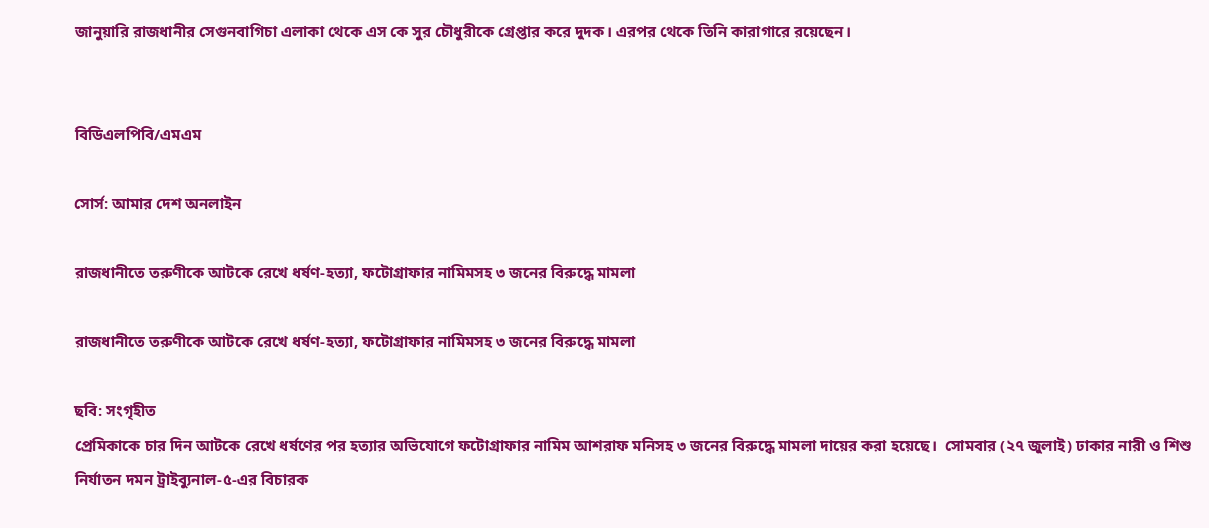জানুয়ারি রাজধানীর সেগুনবাগিচা এলাকা থেকে এস কে সুর চৌধুরীকে গ্রেপ্তার করে দুদক। এরপর থেকে তিনি কারাগারে রয়েছেন।


বিডিএলপিবি/এমএম

সোর্স: আমার দেশ অনলাইন

রাজধানীতে তরুণীকে আটকে রেখে ধর্ষণ-হত্যা, ফটোগ্রাফার নামিমসহ ৩ জনের বিরুদ্ধে মামলা

রাজধানীতে তরুণীকে আটকে রেখে ধর্ষণ-হত্যা, ফটোগ্রাফার নামিমসহ ৩ জনের বিরুদ্ধে মামলা

ছবি: সংগৃহীত
প্রেমিকাকে চার দিন আটকে রেখে ধর্ষণের পর হত্যার অভিযোগে ফটোগ্রাফার নামিম আশরাফ মনিসহ ৩ জনের বিরুদ্ধে মামলা দায়ের করা হয়েছে।  সোমবার (২৭ জুলাই) ঢাকার নারী ও শিশু নির্যাতন দমন ট্রাইব্যুনাল-৫-এর বিচারক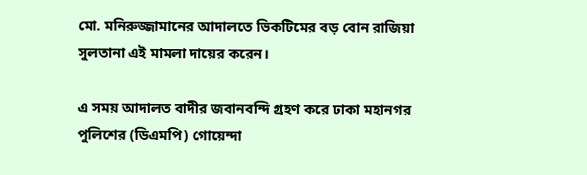মো. মনিরুজ্জামানের আদালতে ভিকটিমের বড় বোন রাজিয়া সুলতানা এই মামলা দায়ের করেন।

এ সময় আদালত বাদীর জবানবন্দি গ্রহণ করে ঢাকা মহানগর পুলিশের (ডিএমপি) গোয়েন্দা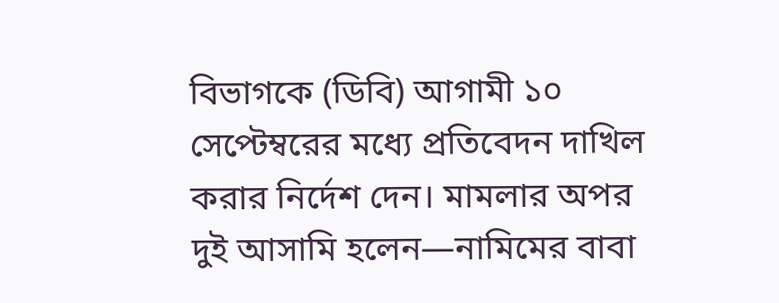বিভাগকে (ডিবি) আগামী ১০ সেপ্টেম্বরের মধ্যে প্রতিবেদন দাখিল করার নির্দেশ দেন। মামলার অপর দুই আসামি হলেন—নামিমের বাবা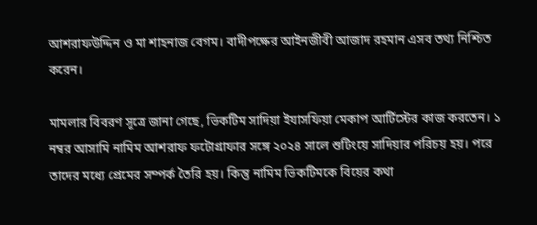আশরাফউদ্দিন ও মা শাহনাজ বেগম। বাদীপক্ষের আইনজীবী আজাদ রহমান এসব তথ্য নিশ্চিত করেন।

মামলার বিবরণ সূত্রে জানা গেছে, ভিকটিম সাদিয়া ইযাসফিয়া মেকাপ আর্টিস্টের কাজ করতেন। ১ নম্বর আসামি নামিম আশরাফ ফটোগ্রাফার সঙ্গে ২০২৪ সালে শুটিংয়ে সাদিয়ার পরিচয় হয়। পরে তাদের মধ্যে প্রেমের সম্পর্ক তৈরি হয়। কিন্তু নামিম ভিকটিমকে বিয়ের কথা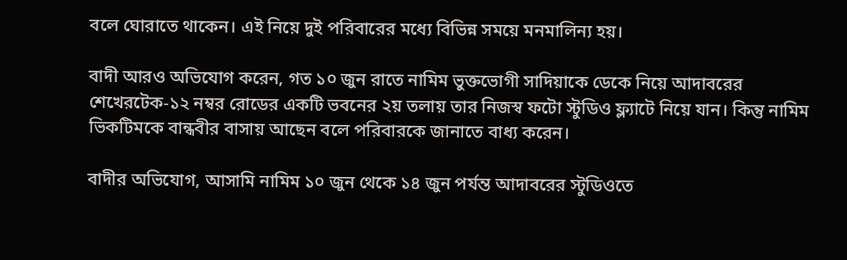বলে ঘোরাতে থাকেন। এই নিয়ে দুই পরিবারের মধ্যে বিভিন্ন সময়ে মনমালিন্য হয়।

বাদী আরও অভিযোগ করেন, গত ১০ জুন রাতে নামিম ভুক্তভোগী সাদিয়াকে ডেকে নিয়ে আদাবরের শেখেরটেক-১২ নম্বর রোডের একটি ভবনের ২য় তলায় তার নিজস্ব ফটো স্টুডিও ফ্ল্যাটে নিয়ে যান। কিন্তু নামিম ভিকটিমকে বান্ধবীর বাসায় আছেন বলে পরিবারকে জানাতে বাধ্য করেন।

বাদীর অভিযোগ, আসামি নামিম ১০ জুন থেকে ১৪ জুন পর্যন্ত আদাবরের স্টুডিওতে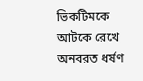ভিকটিমকে আটকে রেখে অনবরত ধর্ষণ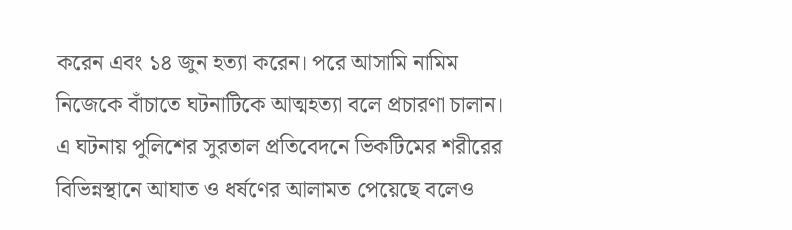করেন এবং ১৪ জুন হত্যা করেন। পরে আসামি নামিম নিজেকে বাঁচাতে ঘটনাটিকে আত্মহত্যা বলে প্রচারণা চালান। এ ঘটনায় পুলিশের সুরতাল প্রতিবেদনে ভিকটিমের শরীরের বিভিন্নস্থানে আঘাত ও ধর্ষণের আলামত পেয়েছে বলেও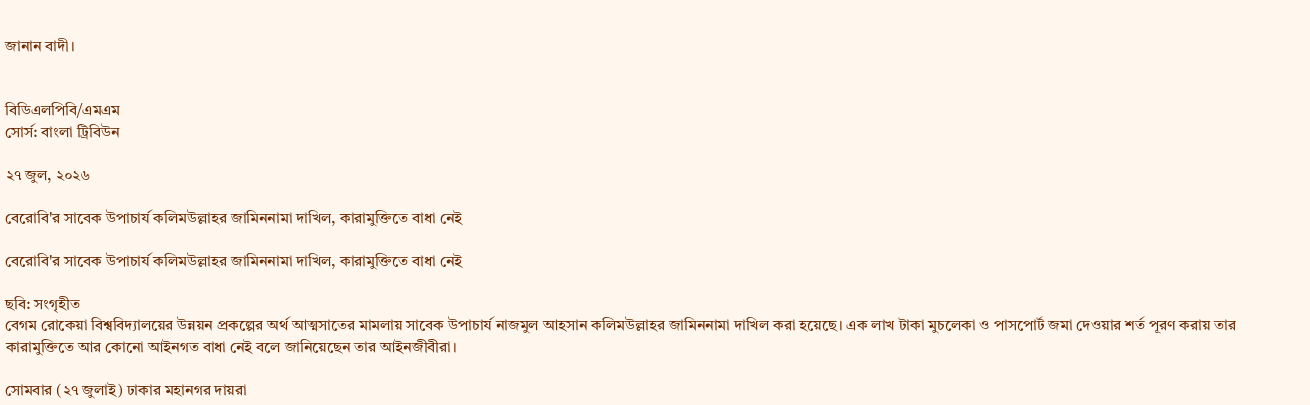জানান বাদী।


বিডিএলপিবি/এমএম
সোর্স: বাংলা ট্রিবিউন

২৭ জুল, ২০২৬

বেরোবি'র সাবেক উপাচার্য কলিমউল্লাহর জামিননামা দাখিল, কারামুক্তিতে বাধা নেই

বেরোবি'র সাবেক উপাচার্য কলিমউল্লাহর জামিননামা দাখিল, কারামুক্তিতে বাধা নেই

ছবি: সংগৃহীত
বেগম রোকেয়া বিশ্ববিদ্যালয়ের উন্নয়ন প্রকল্পের অর্থ আত্মসাতের মামলায় সাবেক উপাচার্য নাজমুল আহসান কলিমউল্লাহর জামিননামা দাখিল করা হয়েছে। এক লাখ টাকা মুচলেকা ও পাসপোর্ট জমা দেওয়ার শর্ত পূরণ করায় তার কারামুক্তিতে আর কোনো আইনগত বাধা নেই বলে জানিয়েছেন তার আইনজীবীরা।

সোমবার (২৭ জুলাই) ঢাকার মহানগর দায়রা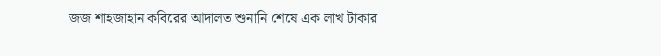জজ শাহজাহান কবিরের আদালত শুনানি শেষে এক লাখ টাকার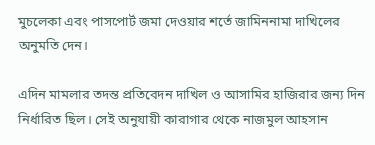মুচলেকা এবং পাসপোর্ট জমা দেওয়ার শর্তে জামিননামা দাখিলের অনুমতি দেন।

এদিন মামলার তদন্ত প্রতিবেদন দাখিল ও আসামির হাজিরার জন্য দিন নির্ধারিত ছিল। সেই অনুযায়ী কারাগার থেকে নাজমুল আহসান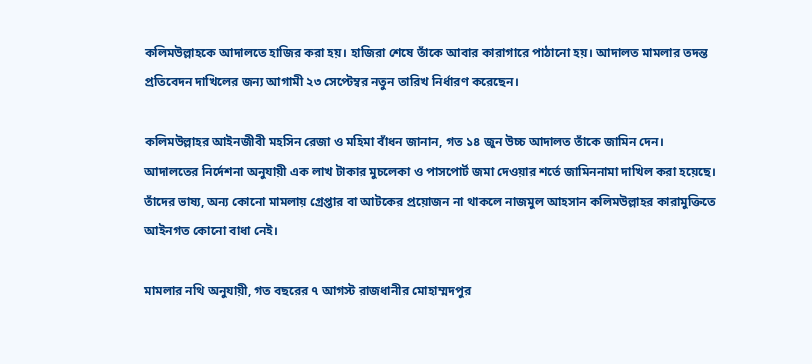কলিমউল্লাহকে আদালতে হাজির করা হয়। হাজিরা শেষে তাঁকে আবার কারাগারে পাঠানো হয়। আদালত মামলার তদন্ত প্রতিবেদন দাখিলের জন্য আগামী ২৩ সেপ্টেম্বর নতুন তারিখ নির্ধারণ করেছেন।

কলিমউল্লাহর আইনজীবী মহসিন রেজা ও মহিমা বাঁধন জানান, গত ১৪ জুন উচ্চ আদালত তাঁকে জামিন দেন। আদালতের নির্দেশনা অনুযায়ী এক লাখ টাকার মুচলেকা ও পাসপোর্ট জমা দেওয়ার শর্তে জামিননামা দাখিল করা হয়েছে। তাঁদের ভাষ্য, অন্য কোনো মামলায় গ্রেপ্তার বা আটকের প্রয়োজন না থাকলে নাজমুল আহসান কলিমউল্লাহর কারামুক্তিতে আইনগত কোনো বাধা নেই।

মামলার নথি অনুযায়ী, গত বছরের ৭ আগস্ট রাজধানীর মোহাম্মদপুর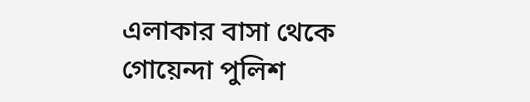এলাকার বাসা থেকে গোয়েন্দা পুলিশ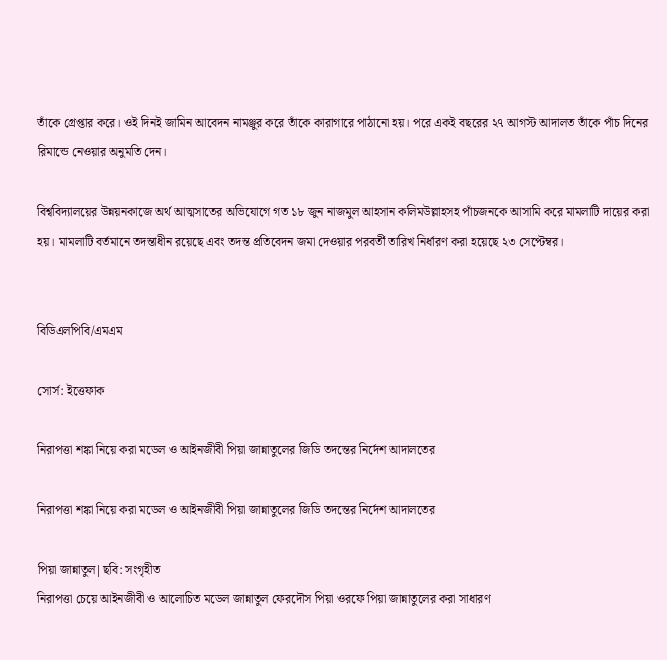তাঁকে গ্রেপ্তার করে। ওই দিনই জামিন আবেদন নামঞ্জুর করে তাঁকে কারাগারে পাঠানো হয়। পরে একই বছরের ২৭ আগস্ট আদালত তাঁকে পাঁচ দিনের রিমান্ডে নেওয়ার অনুমতি দেন।

বিশ্ববিদ্যালয়ের উন্নয়নকাজে অর্থ আত্মসাতের অভিযোগে গত ১৮ জুন নাজমুল আহসান কলিমউল্লাহসহ পাঁচজনকে আসামি করে মামলাটি দায়ের করা হয়। মামলাটি বর্তমানে তদন্তাধীন রয়েছে এবং তদন্ত প্রতিবেদন জমা দেওয়ার পরবর্তী তারিখ নির্ধারণ করা হয়েছে ২৩ সেপ্টেম্বর।


বিডিএলপিবি/এমএম

সোর্স: ইত্তেফাক

নিরাপত্তা শঙ্কা নিয়ে করা মডেল ও আইনজীবী পিয়া জান্নাতুলের জিডি তদন্তের নির্দেশ আদালতের

নিরাপত্তা শঙ্কা নিয়ে করা মডেল ও আইনজীবী পিয়া জান্নাতুলের জিডি তদন্তের নির্দেশ আদালতের

পিয়া জান্নাতুল|ছবি: সংগৃহীত
নিরাপত্তা চেয়ে আইনজীবী ও আলোচিত মডেল জান্নাতুল ফেরদৌস পিয়া ওরফে পিয়া জান্নাতুলের করা সাধারণ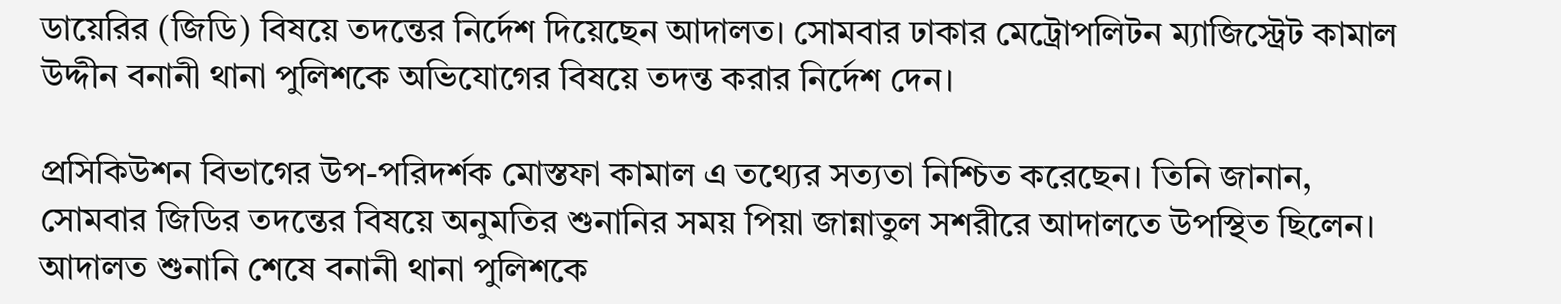ডায়েরির (জিডি) বিষয়ে তদন্তের নির্দেশ দিয়েছেন আদালত। সোমবার ঢাকার মেট্রোপলিটন ম্যাজিস্ট্রেট কামাল উদ্দীন বনানী থানা পুলিশকে অভিযোগের বিষয়ে তদন্ত করার নির্দেশ দেন।

প্রসিকিউশন বিভাগের উপ-পরিদর্শক মোস্তফা কামাল এ তথ্যের সত্যতা নিশ্চিত করেছেন। তিনি জানান, সোমবার জিডির তদন্তের বিষয়ে অনুমতির শুনানির সময় পিয়া জান্নাতুল সশরীরে আদালতে উপস্থিত ছিলেন। আদালত শুনানি শেষে বনানী থানা পুলিশকে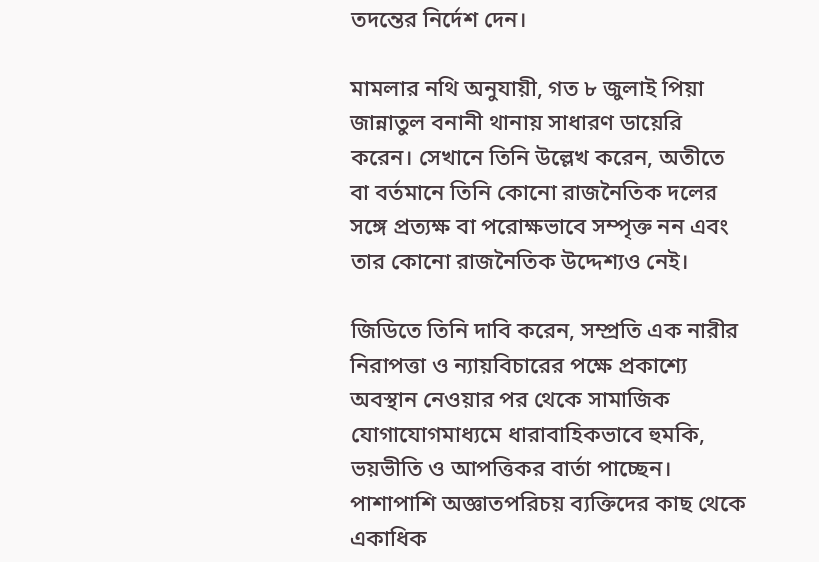তদন্তের নির্দেশ দেন।

মামলার নথি অনুযায়ী, গত ৮ জুলাই পিয়া জান্নাতুল বনানী থানায় সাধারণ ডায়েরি করেন। সেখানে তিনি উল্লেখ করেন, অতীতে বা বর্তমানে তিনি কোনো রাজনৈতিক দলের সঙ্গে প্রত্যক্ষ বা পরোক্ষভাবে সম্পৃক্ত নন এবং তার কোনো রাজনৈতিক উদ্দেশ্যও নেই।

জিডিতে তিনি দাবি করেন, সম্প্রতি এক নারীর নিরাপত্তা ও ন্যায়বিচারের পক্ষে প্রকাশ্যে অবস্থান নেওয়ার পর থেকে সামাজিক যোগাযোগমাধ্যমে ধারাবাহিকভাবে হুমকি, ভয়ভীতি ও আপত্তিকর বার্তা পাচ্ছেন। পাশাপাশি অজ্ঞাতপরিচয় ব্যক্তিদের কাছ থেকে একাধিক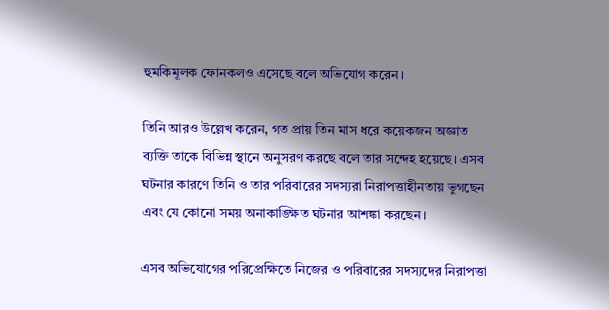হুমকিমূলক ফোনকলও এসেছে বলে অভিযোগ করেন।

তিনি আরও উল্লেখ করেন, গত প্রায় তিন মাস ধরে কয়েকজন অজ্ঞাত ব্যক্তি তাকে বিভিন্ন স্থানে অনুসরণ করছে বলে তার সন্দেহ হয়েছে। এসব ঘটনার কারণে তিনি ও তার পরিবারের সদস্যরা নিরাপত্তাহীনতায় ভুগছেন এবং যে কোনো সময় অনাকাঙ্ক্ষিত ঘটনার আশঙ্কা করছেন।

এসব অভিযোগের পরিপ্রেক্ষিতে নিজের ও পরিবারের সদস্যদের নিরাপত্তা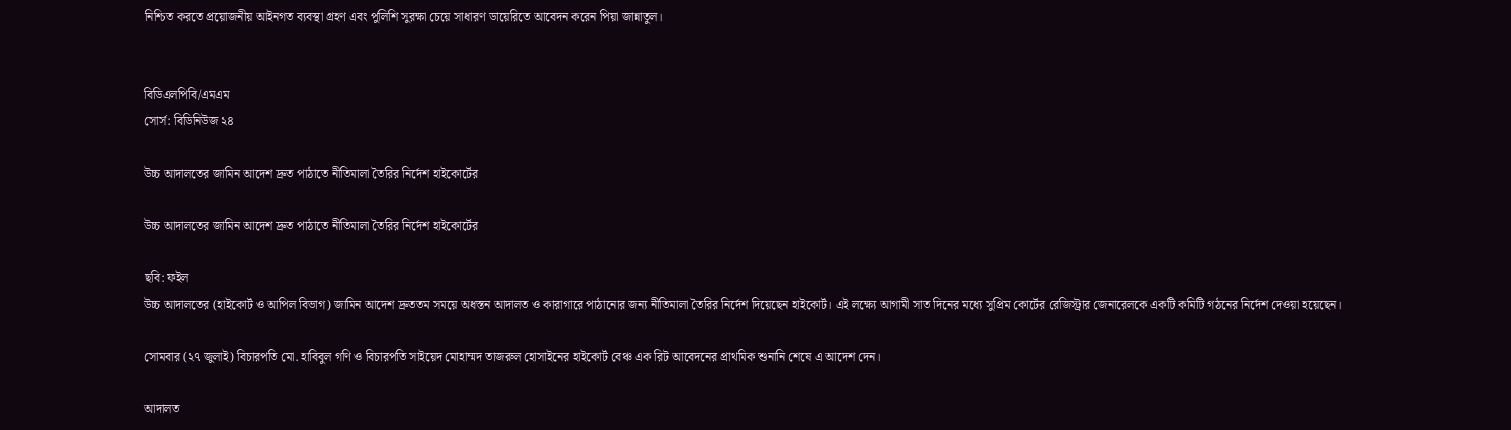নিশ্চিত করতে প্রয়োজনীয় আইনগত ব্যবস্থা গ্রহণ এবং পুলিশি সুরক্ষা চেয়ে সাধারণ ডায়েরিতে আবেদন করেন পিয়া জান্নাতুল।


বিডিএলপিবি/এমএম
সোর্স: বিডিনিউজ ২৪

উচ্চ আদালতের জামিন আদেশ দ্রুত পাঠাতে নীতিমালা তৈরির নির্দেশ হাইকোর্টের

উচ্চ আদালতের জামিন আদেশ দ্রুত পাঠাতে নীতিমালা তৈরির নির্দেশ হাইকোর্টের

ছবি: ফইল
উচ্চ আদালতের (হাইকোর্ট ও আপিল বিভাগ) জামিন আদেশ দ্রুততম সময়ে অধস্তন আদালত ও কারাগারে পাঠানোর জন্য নীতিমালা তৈরির নির্দেশ দিয়েছেন হাইকোর্ট। এই লক্ষ্যে আগামী সাত দিনের মধ্যে সুপ্রিম কোর্টের রেজিস্ট্রার জেনারেলকে একটি কমিটি গঠনের নির্দেশ দেওয়া হয়েছেন।

সোমবার (২৭ জুলাই) বিচারপতি মো. হাবিবুল গণি ও বিচারপতি সাইয়েদ মোহাম্মদ তাজরুল হোসাইনের হাইকোর্ট বেঞ্চ এক রিট আবেদনের প্রাথমিক শুনানি শেষে এ আদেশ দেন।

আদালত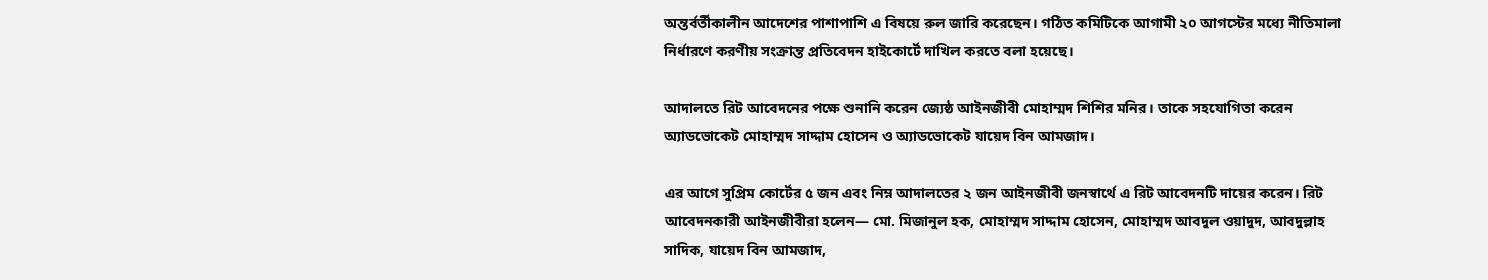অন্তর্বর্তীকালীন আদেশের পাশাপাশি এ বিষয়ে রুল জারি করেছেন। গঠিত কমিটিকে আগামী ২০ আগস্টের মধ্যে নীতিমালা নির্ধারণে করণীয় সংক্রান্ত প্রতিবেদন হাইকোর্টে দাখিল করতে বলা হয়েছে।

আদালতে রিট আবেদনের পক্ষে শুনানি করেন জ্যেষ্ঠ আইনজীবী মোহাম্মদ শিশির মনির। তাকে সহযোগিতা করেন অ্যাডভোকেট মোহাম্মদ সাদ্দাম হোসেন ও অ্যাডভোকেট যায়েদ বিন আমজাদ।

এর আগে সুপ্রিম কোর্টের ৫ জন এবং নিম্ন আদালতের ২ জন আইনজীবী জনস্বার্থে এ রিট আবেদনটি দায়ের করেন। রিট আবেদনকারী আইনজীবীরা হলেন— মো. মিজানুল হক, মোহাম্মদ সাদ্দাম হোসেন, মোহাম্মদ আবদুল ওয়াদুদ, আবদুল্লাহ সাদিক, যায়েদ বিন আমজাদ,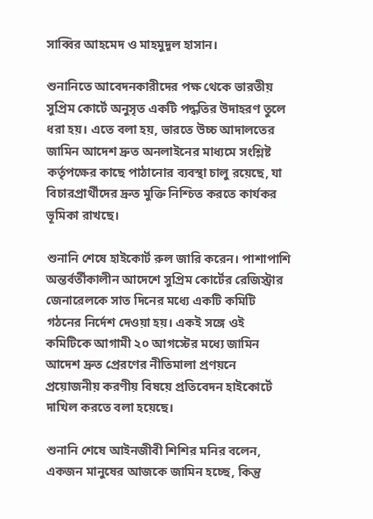সাব্বির আহমেদ ও মাহমুদুল হাসান।

শুনানিতে আবেদনকারীদের পক্ষ থেকে ভারতীয় সুপ্রিম কোর্টে অনুসৃত একটি পদ্ধতির উদাহরণ তুলে ধরা হয়। এতে বলা হয়, ভারতে উচ্চ আদালতের জামিন আদেশ দ্রুত অনলাইনের মাধ্যমে সংশ্লিষ্ট কর্তৃপক্ষের কাছে পাঠানোর ব্যবস্থা চালু রয়েছে, যা বিচারপ্রার্থীদের দ্রুত মুক্তি নিশ্চিত করতে কার্যকর ভূমিকা রাখছে।

শুনানি শেষে হাইকোর্ট রুল জারি করেন। পাশাপাশি অন্তর্বর্তীকালীন আদেশে সুপ্রিম কোর্টের রেজিস্ট্রার জেনারেলকে সাত দিনের মধ্যে একটি কমিটি গঠনের নির্দেশ দেওয়া হয়। একই সঙ্গে ওই কমিটিকে আগামী ২০ আগস্টের মধ্যে জামিন আদেশ দ্রুত প্রেরণের নীতিমালা প্রণয়নে প্রয়োজনীয় করণীয় বিষয়ে প্রতিবেদন হাইকোর্টে দাখিল করতে বলা হয়েছে।

শুনানি শেষে আইনজীবী শিশির মনির বলেন, একজন মানুষের আজকে জামিন হচ্ছে, কিন্তু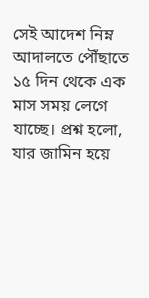সেই আদেশ নিম্ন আদালতে পৌঁছাতে ১৫ দিন থেকে এক মাস সময় লেগে যাচ্ছে। প্রশ্ন হলো, যার জামিন হয়ে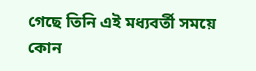গেছে তিনি এই মধ্যবর্তী সময়ে কোন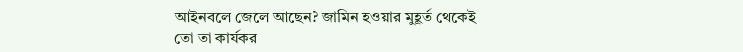আইনবলে জেলে আছেন? জামিন হওয়ার মুহূর্ত থেকেই তো তা কার্যকর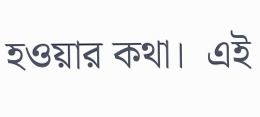হওয়ার কথা।  এই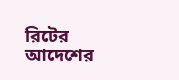রিটের আদেশের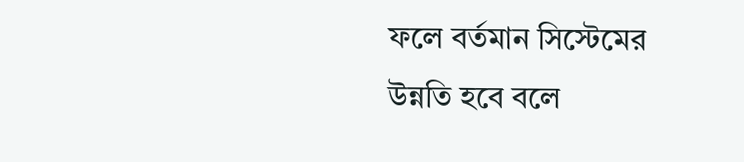ফলে বর্তমান সিস্টেমের উন্নতি হবে বলে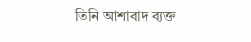তিনি আশাবাদ ব্যক্ত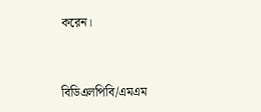করেন।


বিডিএলপিবি/এমএম